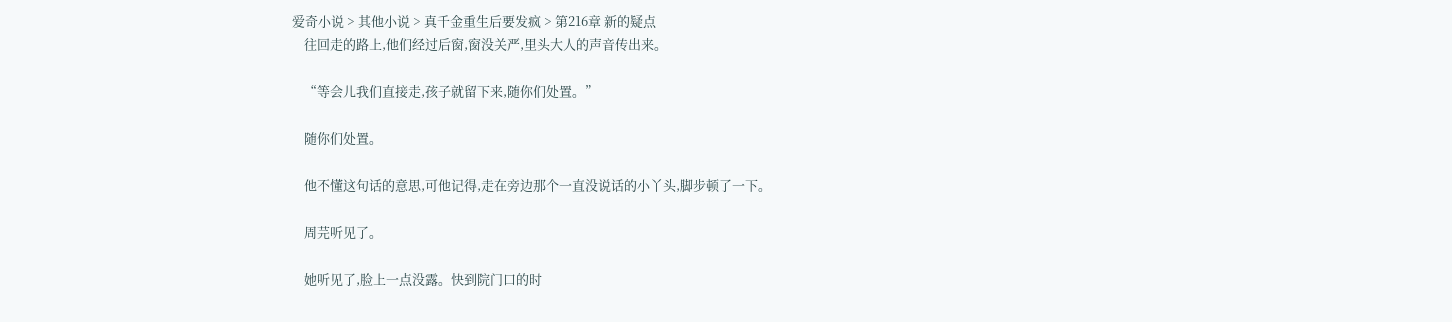爱奇小说 > 其他小说 > 真千金重生后要发疯 > 第216章 新的疑点
    往回走的路上,他们经过后窗,窗没关严,里头大人的声音传出来。

    “等会儿我们直接走,孩子就留下来,随你们处置。”

    随你们处置。

    他不懂这句话的意思,可他记得,走在旁边那个一直没说话的小丫头,脚步顿了一下。

    周芫听见了。

    她听见了,脸上一点没露。快到院门口的时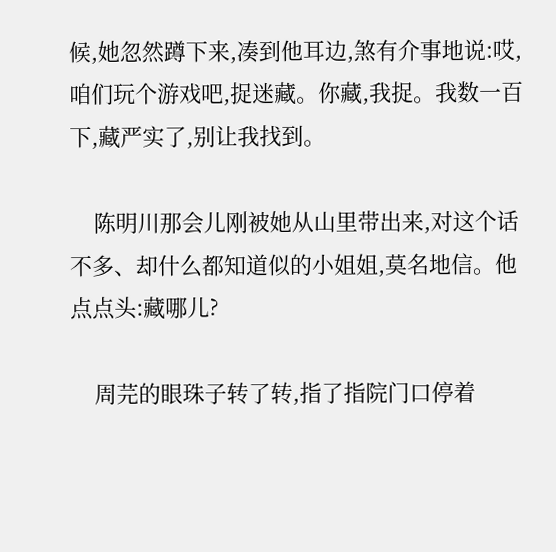候,她忽然蹲下来,凑到他耳边,煞有介事地说:哎,咱们玩个游戏吧,捉迷藏。你藏,我捉。我数一百下,藏严实了,别让我找到。

    陈明川那会儿刚被她从山里带出来,对这个话不多、却什么都知道似的小姐姐,莫名地信。他点点头:藏哪儿?

    周芫的眼珠子转了转,指了指院门口停着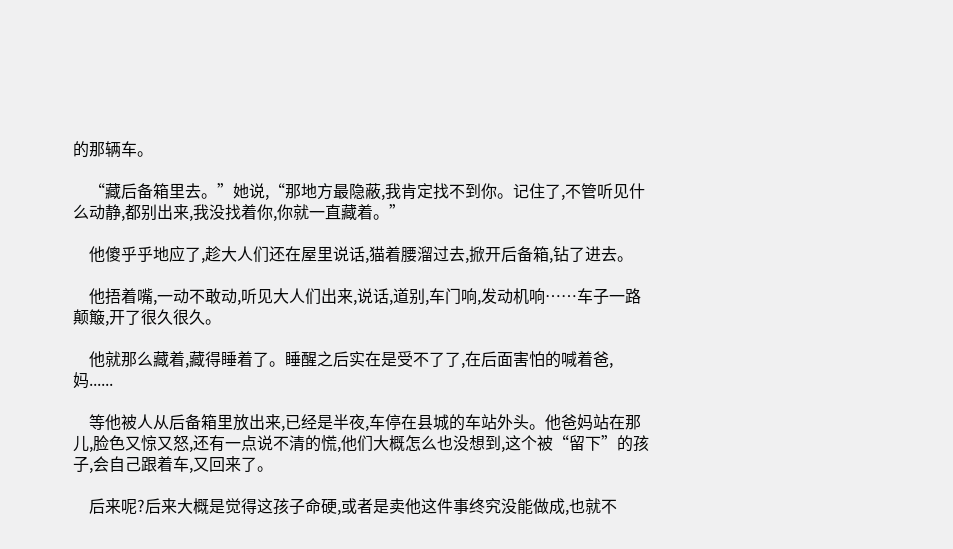的那辆车。

    “藏后备箱里去。”她说,“那地方最隐蔽,我肯定找不到你。记住了,不管听见什么动静,都别出来,我没找着你,你就一直藏着。”

    他傻乎乎地应了,趁大人们还在屋里说话,猫着腰溜过去,掀开后备箱,钻了进去。

    他捂着嘴,一动不敢动,听见大人们出来,说话,道别,车门响,发动机响……车子一路颠簸,开了很久很久。

    他就那么藏着,藏得睡着了。睡醒之后实在是受不了了,在后面害怕的喊着爸,妈......

    等他被人从后备箱里放出来,已经是半夜,车停在县城的车站外头。他爸妈站在那儿,脸色又惊又怒,还有一点说不清的慌,他们大概怎么也没想到,这个被“留下”的孩子,会自己跟着车,又回来了。

    后来呢?后来大概是觉得这孩子命硬,或者是卖他这件事终究没能做成,也就不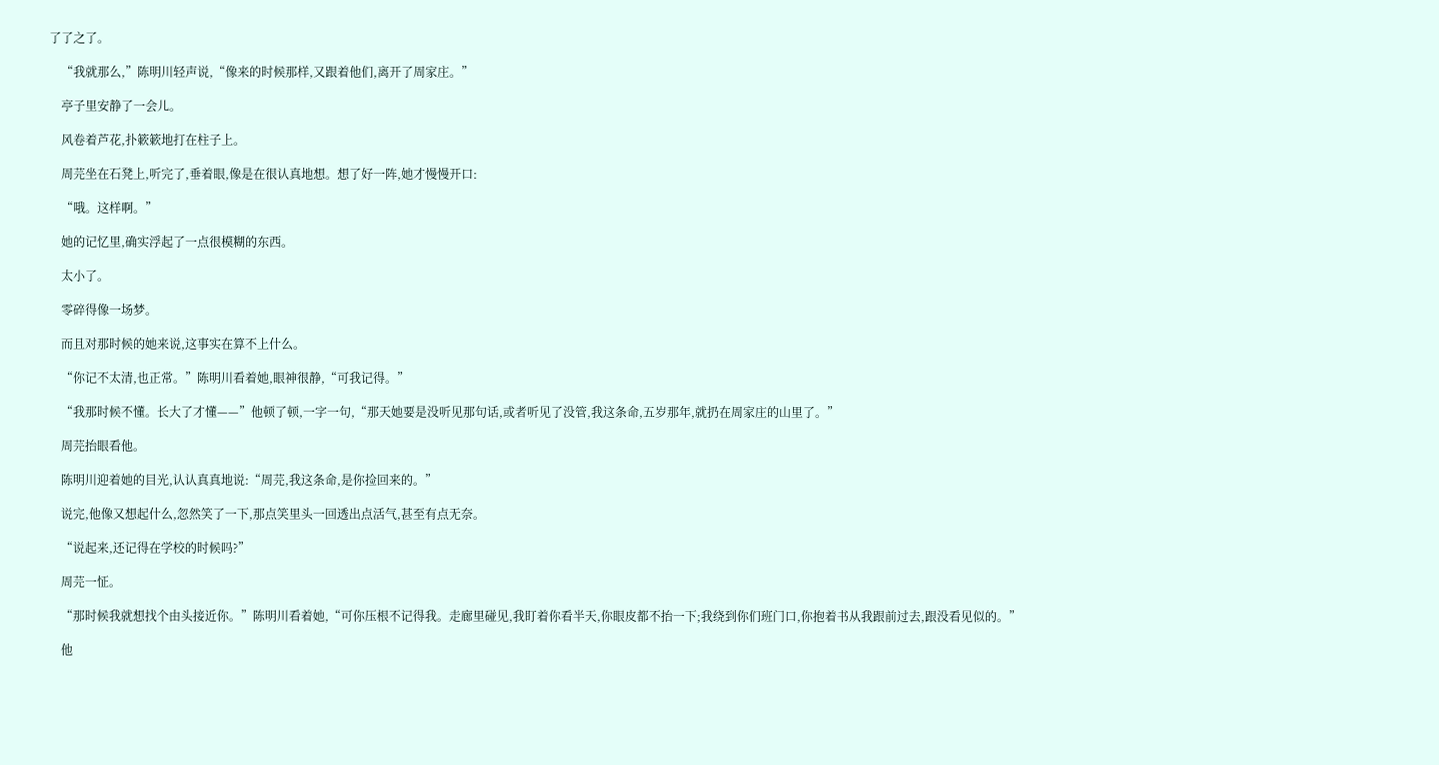了了之了。

    “我就那么,”陈明川轻声说,“像来的时候那样,又跟着他们,离开了周家庄。”

    亭子里安静了一会儿。

    风卷着芦花,扑簌簌地打在柱子上。

    周芫坐在石凳上,听完了,垂着眼,像是在很认真地想。想了好一阵,她才慢慢开口:

    “哦。这样啊。”

    她的记忆里,确实浮起了一点很模糊的东西。

    太小了。

    零碎得像一场梦。

    而且对那时候的她来说,这事实在算不上什么。

    “你记不太清,也正常。”陈明川看着她,眼神很静,“可我记得。”

    “我那时候不懂。长大了才懂——”他顿了顿,一字一句,“那天她要是没听见那句话,或者听见了没管,我这条命,五岁那年,就扔在周家庄的山里了。”

    周芫抬眼看他。

    陈明川迎着她的目光,认认真真地说:“周芫,我这条命,是你捡回来的。”

    说完,他像又想起什么,忽然笑了一下,那点笑里头一回透出点活气,甚至有点无奈。

    “说起来,还记得在学校的时候吗?”

    周芫一怔。

    “那时候我就想找个由头接近你。”陈明川看着她,“可你压根不记得我。走廊里碰见,我盯着你看半天,你眼皮都不抬一下;我绕到你们班门口,你抱着书从我跟前过去,跟没看见似的。”

    他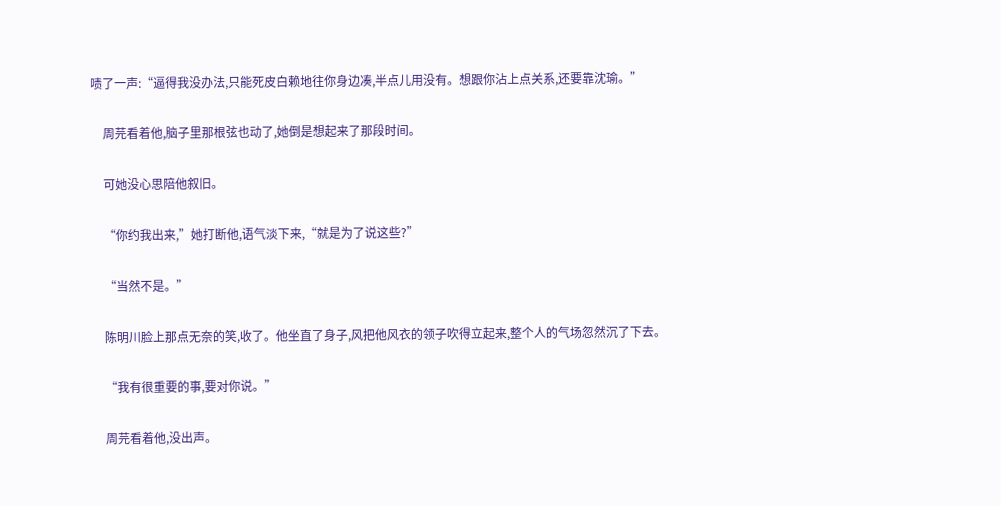啧了一声:“逼得我没办法,只能死皮白赖地往你身边凑,半点儿用没有。想跟你沾上点关系,还要靠沈瑜。”

    周芫看着他,脑子里那根弦也动了,她倒是想起来了那段时间。

    可她没心思陪他叙旧。

    “你约我出来,”她打断他,语气淡下来,“就是为了说这些?”

    “当然不是。”

    陈明川脸上那点无奈的笑,收了。他坐直了身子,风把他风衣的领子吹得立起来,整个人的气场忽然沉了下去。

    “我有很重要的事,要对你说。”

    周芫看着他,没出声。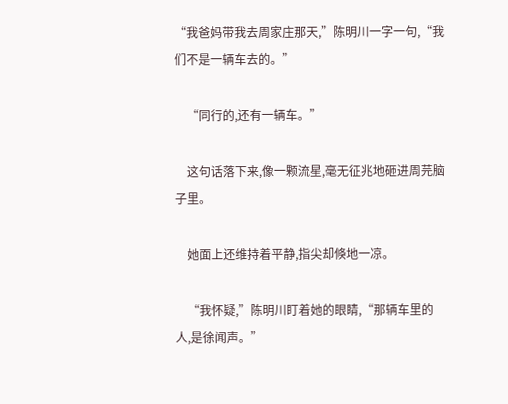“我爸妈带我去周家庄那天,”陈明川一字一句,“我们不是一辆车去的。”

    “同行的,还有一辆车。”

    这句话落下来,像一颗流星,毫无征兆地砸进周芫脑子里。

    她面上还维持着平静,指尖却倏地一凉。

    “我怀疑,”陈明川盯着她的眼睛,“那辆车里的人,是徐闻声。”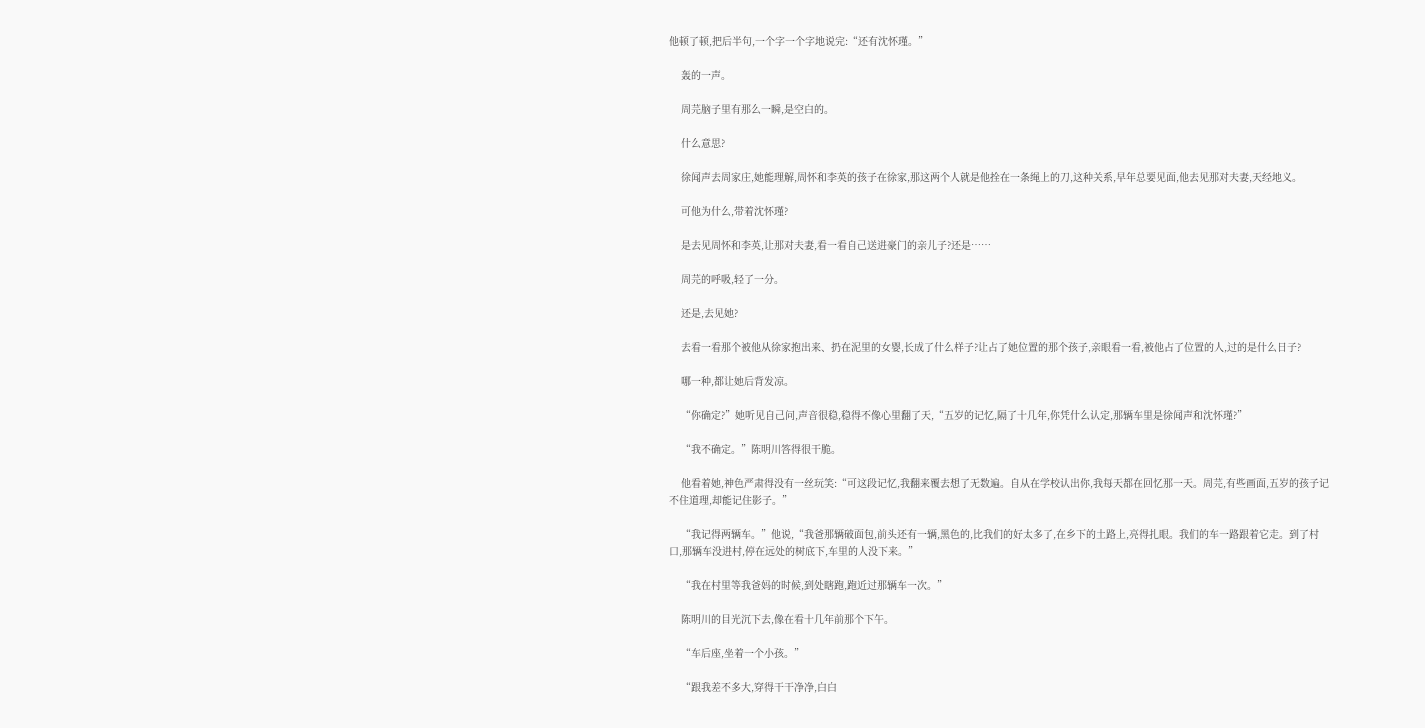他顿了顿,把后半句,一个字一个字地说完:“还有沈怀瑾。”

    轰的一声。

    周芫脑子里有那么一瞬,是空白的。

    什么意思?

    徐闻声去周家庄,她能理解,周怀和李英的孩子在徐家,那这两个人就是他拴在一条绳上的刀,这种关系,早年总要见面,他去见那对夫妻,天经地义。

    可他为什么,带着沈怀瑾?

    是去见周怀和李英,让那对夫妻,看一看自己送进豪门的亲儿子?还是……

    周芫的呼吸,轻了一分。

    还是,去见她?

    去看一看那个被他从徐家抱出来、扔在泥里的女婴,长成了什么样子?让占了她位置的那个孩子,亲眼看一看,被他占了位置的人,过的是什么日子?

    哪一种,都让她后背发凉。

    “你确定?”她听见自己问,声音很稳,稳得不像心里翻了天,“五岁的记忆,隔了十几年,你凭什么认定,那辆车里是徐闻声和沈怀瑾?”

    “我不确定。”陈明川答得很干脆。

    他看着她,神色严肃得没有一丝玩笑:“可这段记忆,我翻来覆去想了无数遍。自从在学校认出你,我每天都在回忆那一天。周芫,有些画面,五岁的孩子记不住道理,却能记住影子。”

    “我记得两辆车。”他说,“我爸那辆破面包,前头还有一辆,黑色的,比我们的好太多了,在乡下的土路上,亮得扎眼。我们的车一路跟着它走。到了村口,那辆车没进村,停在远处的树底下,车里的人没下来。”

    “我在村里等我爸妈的时候,到处瞎跑,跑近过那辆车一次。”

    陈明川的目光沉下去,像在看十几年前那个下午。

    “车后座,坐着一个小孩。”

    “跟我差不多大,穿得干干净净,白白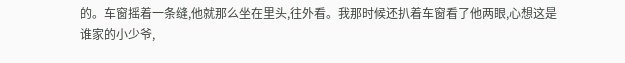的。车窗摇着一条缝,他就那么坐在里头,往外看。我那时候还扒着车窗看了他两眼,心想这是谁家的小少爷,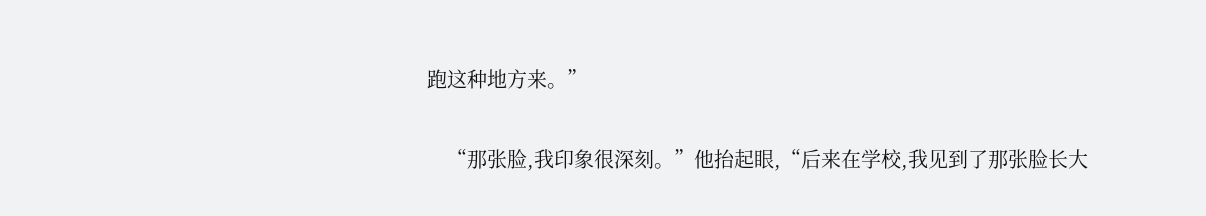跑这种地方来。”

    “那张脸,我印象很深刻。”他抬起眼,“后来在学校,我见到了那张脸长大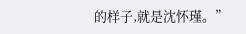的样子,就是沈怀瑾。”